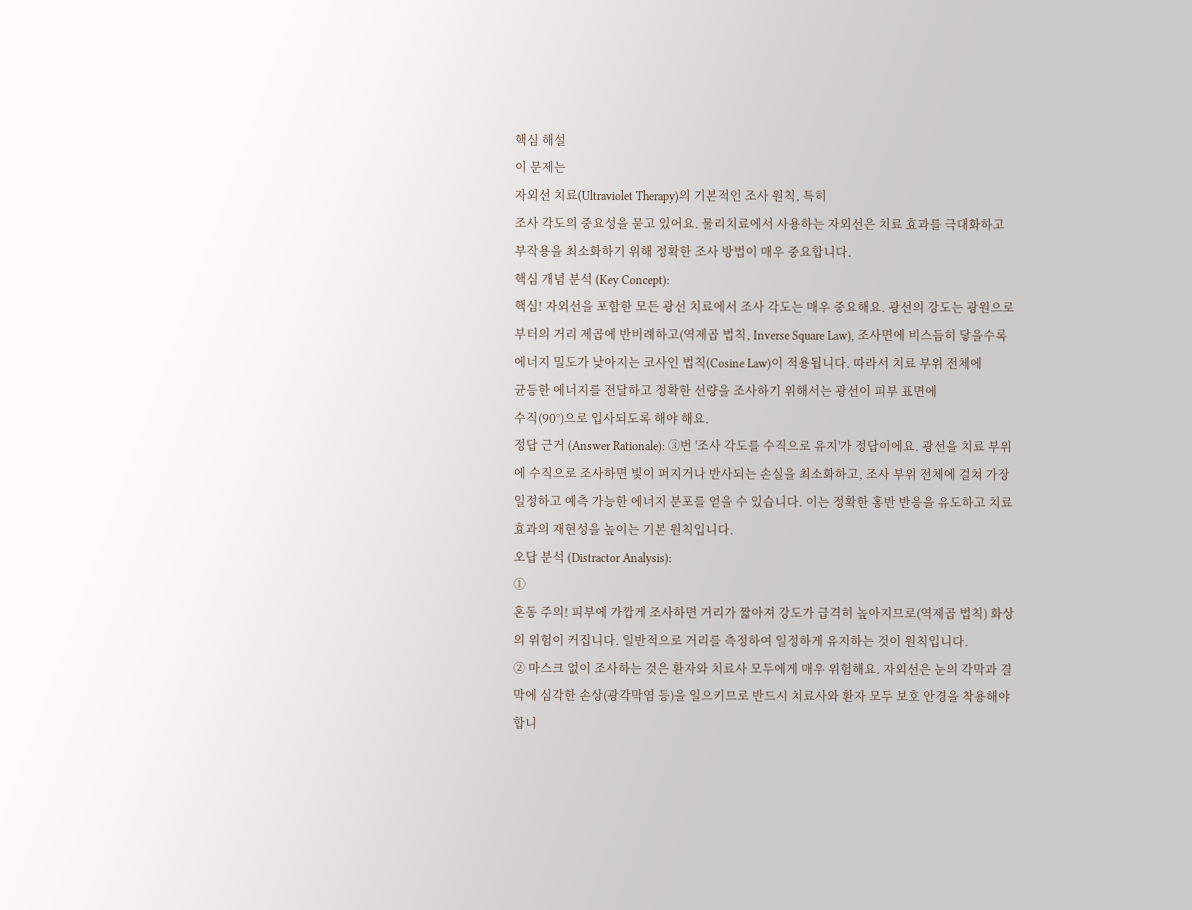핵심 해설
이 문제는
자외선 치료(Ultraviolet Therapy)의 기본적인 조사 원칙, 특히
조사 각도의 중요성을 묻고 있어요. 물리치료에서 사용하는 자외선은 치료 효과를 극대화하고 부작용을 최소화하기 위해 정확한 조사 방법이 매우 중요합니다.
핵심 개념 분석 (Key Concept):
핵심! 자외선을 포함한 모든 광선 치료에서 조사 각도는 매우 중요해요. 광선의 강도는 광원으로부터의 거리 제곱에 반비례하고(역제곱 법칙, Inverse Square Law), 조사면에 비스듬히 닿을수록 에너지 밀도가 낮아지는 코사인 법칙(Cosine Law)이 적용됩니다. 따라서 치료 부위 전체에
균등한 에너지를 전달하고 정확한 선량을 조사하기 위해서는 광선이 피부 표면에
수직(90°)으로 입사되도록 해야 해요.
정답 근거 (Answer Rationale): ③번 '조사 각도를 수직으로 유지'가 정답이에요. 광선을 치료 부위에 수직으로 조사하면 빛이 퍼지거나 반사되는 손실을 최소화하고, 조사 부위 전체에 걸쳐 가장 일정하고 예측 가능한 에너지 분포를 얻을 수 있습니다. 이는 정확한 홍반 반응을 유도하고 치료 효과의 재현성을 높이는 기본 원칙입니다.
오답 분석 (Distractor Analysis):
①
혼동 주의! 피부에 가깝게 조사하면 거리가 짧아져 강도가 급격히 높아지므로(역제곱 법칙) 화상의 위험이 커집니다. 일반적으로 거리를 측정하여 일정하게 유지하는 것이 원칙입니다.
② 마스크 없이 조사하는 것은 환자와 치료사 모두에게 매우 위험해요. 자외선은 눈의 각막과 결막에 심각한 손상(광각막염 등)을 일으키므로 반드시 치료사와 환자 모두 보호 안경을 착용해야 합니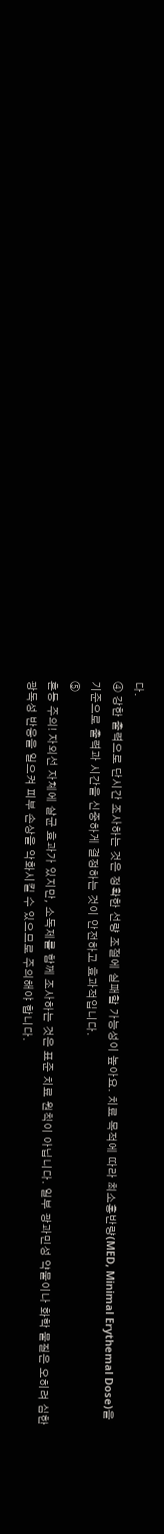다.
④ 강한 출력으로 단시간 조사하는 것은 정확한 선량 조절에 실패할 가능성이 높아요. 치료 목적에 따라 최소홍반량(MED, Minimal Erythemal Dose)을 기준으로 출력과 시간을 신중하게 결정하는 것이 안전하고 효과적입니다.
⑤
혼동 주의! 자외선 자체에 살균 효과가 있지만, 소독제를 함께 조사하는 것은 표준 치료 원칙이 아닙니다. 일부 광과민성 약물이나 화학 물질은 오히려 심한 광독성 반응을 일으켜 피부 손상을 악화시킬 수 있으므로 주의해야 합니다.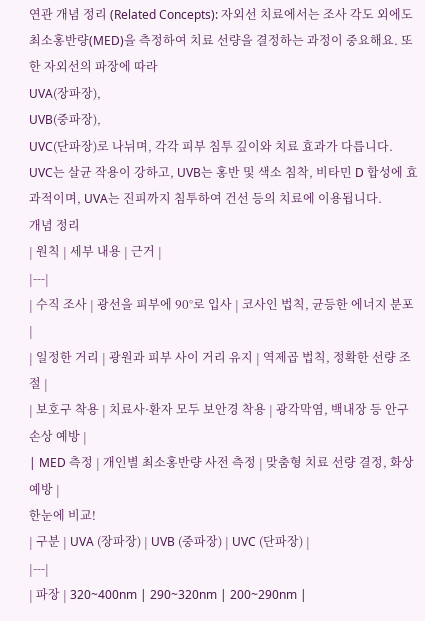연관 개념 정리 (Related Concepts): 자외선 치료에서는 조사 각도 외에도
최소홍반량(MED)을 측정하여 치료 선량을 결정하는 과정이 중요해요. 또한 자외선의 파장에 따라
UVA(장파장),
UVB(중파장),
UVC(단파장)로 나뉘며, 각각 피부 침투 깊이와 치료 효과가 다릅니다. UVC는 살균 작용이 강하고, UVB는 홍반 및 색소 침착, 비타민 D 합성에 효과적이며, UVA는 진피까지 침투하여 건선 등의 치료에 이용됩니다.
개념 정리
| 원칙 | 세부 내용 | 근거 |
|---|
| 수직 조사 | 광선을 피부에 90°로 입사 | 코사인 법칙, 균등한 에너지 분포 |
| 일정한 거리 | 광원과 피부 사이 거리 유지 | 역제곱 법칙, 정확한 선량 조절 |
| 보호구 착용 | 치료사·환자 모두 보안경 착용 | 광각막염, 백내장 등 안구 손상 예방 |
| MED 측정 | 개인별 최소홍반량 사전 측정 | 맞춤형 치료 선량 결정, 화상 예방 |
한눈에 비교!
| 구분 | UVA (장파장) | UVB (중파장) | UVC (단파장) |
|---|
| 파장 | 320~400nm | 290~320nm | 200~290nm |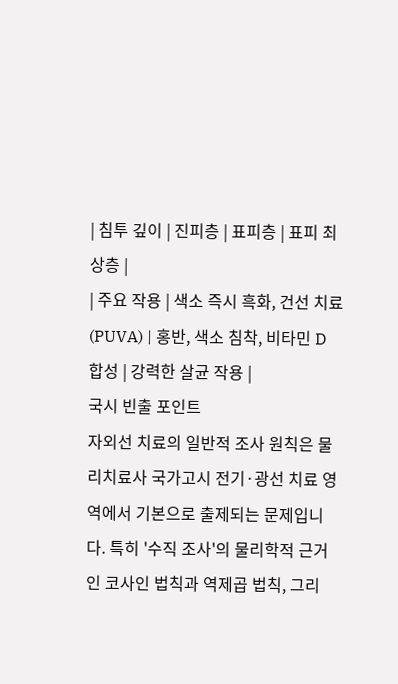| 침투 깊이 | 진피층 | 표피층 | 표피 최상층 |
| 주요 작용 | 색소 즉시 흑화, 건선 치료(PUVA) | 홍반, 색소 침착, 비타민 D 합성 | 강력한 살균 작용 |
국시 빈출 포인트
자외선 치료의 일반적 조사 원칙은 물리치료사 국가고시 전기·광선 치료 영역에서 기본으로 출제되는 문제입니다. 특히 '수직 조사'의 물리학적 근거인 코사인 법칙과 역제곱 법칙, 그리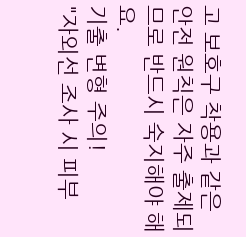고 보호구 착용과 같은 안전 원칙은 자주 출제되므로 반드시 숙지해야 해요.
기출 변형 주의!
"자외선 조사 시 피부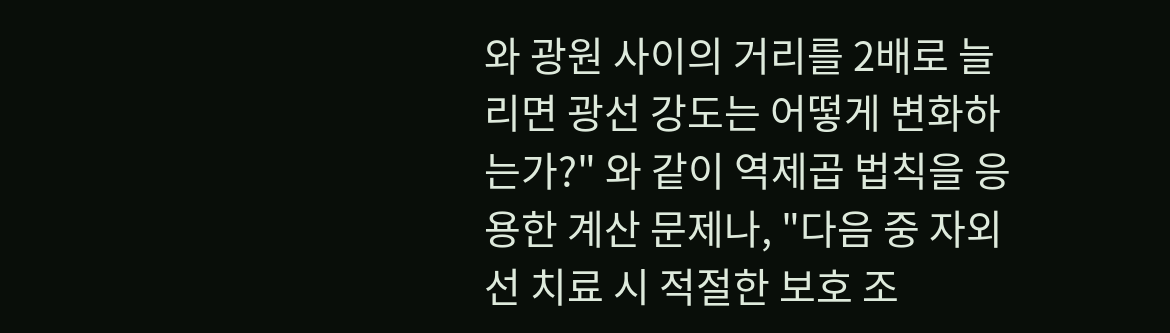와 광원 사이의 거리를 2배로 늘리면 광선 강도는 어떻게 변화하는가?" 와 같이 역제곱 법칙을 응용한 계산 문제나, "다음 중 자외선 치료 시 적절한 보호 조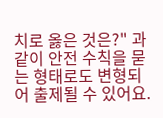치로 옳은 것은?" 과 같이 안전 수칙을 묻는 형태로도 변형되어 출제될 수 있어요.